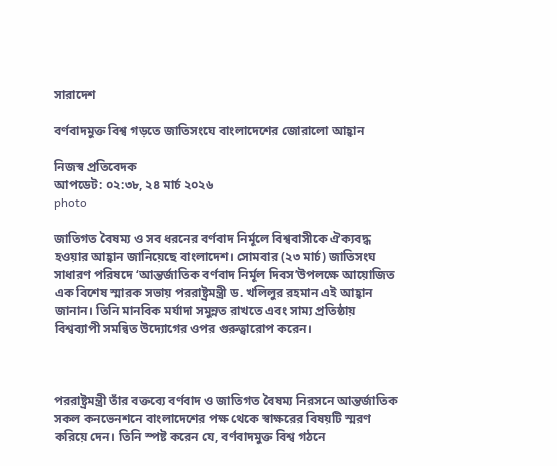সারাদেশ

বর্ণবাদমুক্ত বিশ্ব গড়তে জাতিসংঘে বাংলাদেশের জোরালো আহ্বান

নিজস্ব প্রতিবেদক
আপডেট: ০২:৩৮, ২৪ মার্চ ২০২৬
photo

জাতিগত বৈষম্য ও সব ধরনের বর্ণবাদ নির্মূলে বিশ্ববাসীকে ঐক্যবদ্ধ হওয়ার আহ্বান জানিয়েছে বাংলাদেশ। সোমবার (২৩ মার্চ) জাতিসংঘ সাধারণ পরিষদে ‘আন্তর্জাতিক বর্ণবাদ নির্মূল দিবস’উপলক্ষে আয়োজিত এক বিশেষ স্মারক সভায় পররাষ্ট্রমন্ত্রী ড. খলিলুর রহমান এই আহ্বান জানান। তিনি মানবিক মর্যাদা সমুন্নত রাখতে এবং সাম্য প্রতিষ্ঠায় বিশ্বব্যাপী সমন্বিত উদ্যোগের ওপর গুরুত্বারোপ করেন।



পররাষ্ট্রমন্ত্রী তাঁর বক্তব্যে বর্ণবাদ ও জাতিগত বৈষম্য নিরসনে আন্তর্জাতিক সকল কনভেনশনে বাংলাদেশের পক্ষ থেকে স্বাক্ষরের বিষয়টি স্মরণ করিয়ে দেন। তিনি স্পষ্ট করেন যে, বর্ণবাদমুক্ত বিশ্ব গঠনে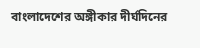বাংলাদেশের অঙ্গীকার দীর্ঘদিনের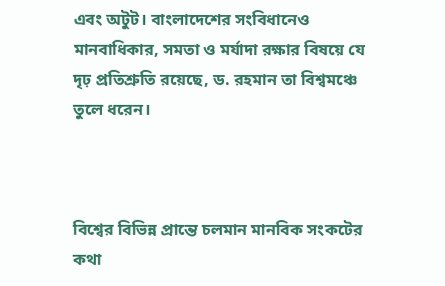এবং অটুট। বাংলাদেশের সংবিধানেও মানবাধিকার, সমতা ও মর্যাদা রক্ষার বিষয়ে যে দৃঢ় প্রতিশ্রুতি রয়েছে, ড. রহমান তা বিশ্বমঞ্চে তুলে ধরেন।



বিশ্বের বিভিন্ন প্রান্তে চলমান মানবিক সংকটের কথা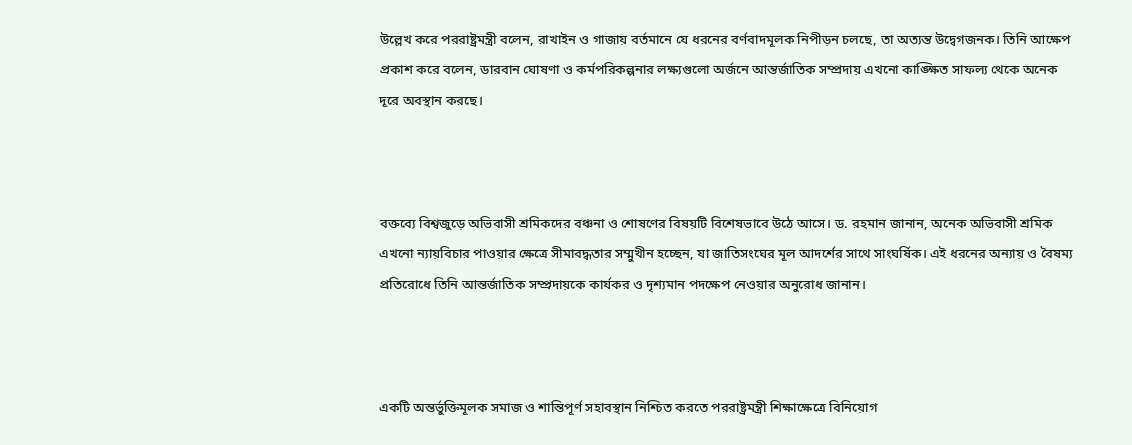উল্লেখ করে পররাষ্ট্রমন্ত্রী বলেন, রাখাইন ও গাজায় বর্তমানে যে ধরনের বর্ণবাদমূলক নিপীড়ন চলছে, তা অত্যন্ত উদ্বেগজনক। তিনি আক্ষেপ প্রকাশ করে বলেন, ডারবান ঘোষণা ও কর্মপরিকল্পনার লক্ষ্যগুলো অর্জনে আন্তর্জাতিক সম্প্রদায় এখনো কাঙ্ক্ষিত সাফল্য থেকে অনেক দূরে অবস্থান করছে।



বক্তব্যে বিশ্বজুড়ে অভিবাসী শ্রমিকদের বঞ্চনা ও শোষণের বিষয়টি বিশেষভাবে উঠে আসে। ড. রহমান জানান, অনেক অভিবাসী শ্রমিক এখনো ন্যায়বিচার পাওয়ার ক্ষেত্রে সীমাবদ্ধতার সম্মুখীন হচ্ছেন, যা জাতিসংঘের মূল আদর্শের সাথে সাংঘর্ষিক। এই ধরনের অন্যায় ও বৈষম্য প্রতিরোধে তিনি আন্তর্জাতিক সম্প্রদায়কে কার্যকর ও দৃশ্যমান পদক্ষেপ নেওয়ার অনুরোধ জানান।



একটি অন্তর্ভুক্তিমূলক সমাজ ও শান্তিপূর্ণ সহাবস্থান নিশ্চিত করতে পররাষ্ট্রমন্ত্রী শিক্ষাক্ষেত্রে বিনিয়োগ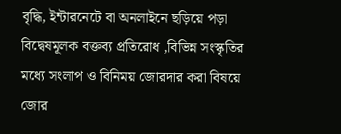বৃদ্ধি, ইন্টারনেটে বা অনলাইনে ছড়িয়ে পড়া বিদ্বেষমূলক বক্তব্য প্রতিরোধ ,বিভিন্ন সংস্কৃতির মধ্যে সংলাপ ও বিনিময় জোরদার করা বিষয়ে জোর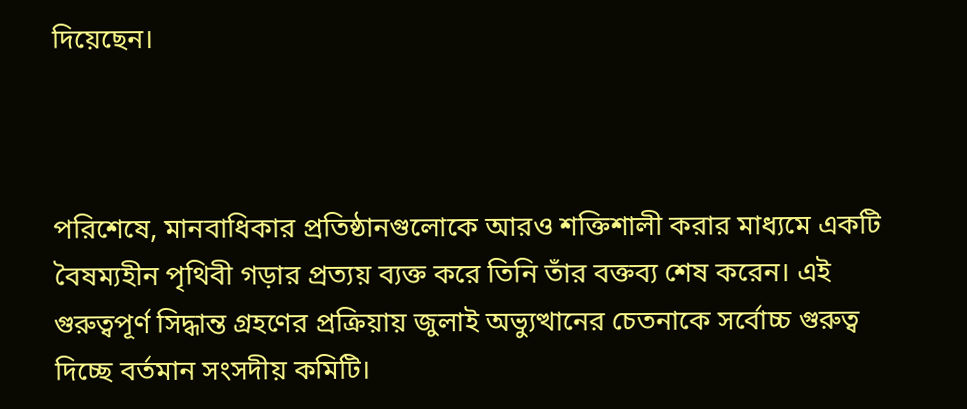দিয়েছেন।



পরিশেষে, মানবাধিকার প্রতিষ্ঠানগুলোকে আরও শক্তিশালী করার মাধ্যমে একটি বৈষম্যহীন পৃথিবী গড়ার প্রত্যয় ব্যক্ত করে তিনি তাঁর বক্তব্য শেষ করেন। এই গুরুত্বপূর্ণ সিদ্ধান্ত গ্রহণের প্রক্রিয়ায় জুলাই অভ্যুত্থানের চেতনাকে সর্বোচ্চ গুরুত্ব দিচ্ছে বর্তমান সংসদীয় কমিটি।